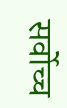सर्वोच्च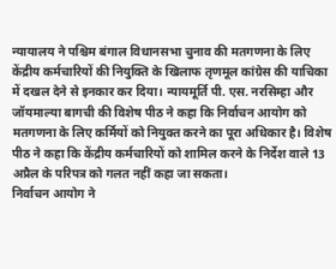न्यायालय ने पश्चिम बंगाल विधानसभा चुनाव की मतगणना के लिए केंद्रीय कर्मचारियों की नियुक्ति के खिलाफ तृणमूल कांग्रेस की याचिका में दखल देने से इनकार कर दिया। न्यायमूर्ति पी. एस. नरसिम्हा और जॉयमाल्या बागची की विशेष पीठ ने कहा कि निर्वाचन आयोग को मतगणना के लिए कर्मियों को नियुक्त करने का पूरा अधिकार है। विशेष पीठ ने कहा कि केंद्रीय कर्मचारियों को शामिल करने के निर्देश वाले 13 अप्रैल के परिपत्र को गलत नहीं कहा जा सकता।
निर्वाचन आयोग ने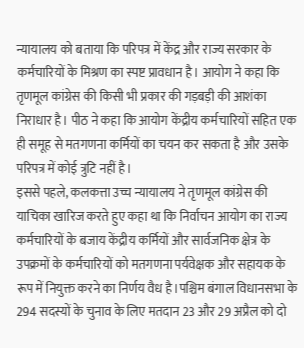न्यायालय को बताया कि परिपत्र में केंद्र और राज्य सरकार के कर्मचारियों के मिश्रण का स्पष्ट प्रावधान है। आयोग ने कहा कि तृणमूल कांग्रेस की किसी भी प्रकार की गड़बड़ी की आशंका निराधार है। पीठ ने कहा कि आयोग केंद्रीय कर्मचारियों सहित एक ही समूह से मतगणना कर्मियों का चयन कर सकता है और उसके परिपत्र में कोई त्रुटि नहीं है।
इससे पहले, कलकत्ता उच्च न्यायालय ने तृणमूल कांग्रेस की याचिका खारिज करते हुए कहा था कि निर्वाचन आयोग का राज्य कर्मचारियों के बजाय केंद्रीय कर्मियों और सार्वजनिक क्षेत्र के उपक्रमों के कर्मचारियों को मतगणना पर्यवेक्षक और सहायक के रूप में नियुक्त करने का निर्णय वैध है।पश्चिम बंगाल विधानसभा के 294 सदस्यों के चुनाव के लिए मतदान 23 और 29 अप्रैल को दो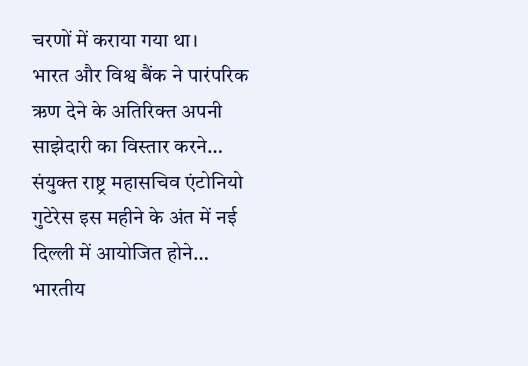चरणों में कराया गया था।
भारत और विश्व बैंक ने पारंपरिक ऋण देने के अतिरिक्त अपनी साझेदारी का विस्तार करने…
संयुक्त राष्ट्र महासचिव एंटोनियो गुटेरेस इस महीने के अंत में नई दिल्ली में आयोजित होने…
भारतीय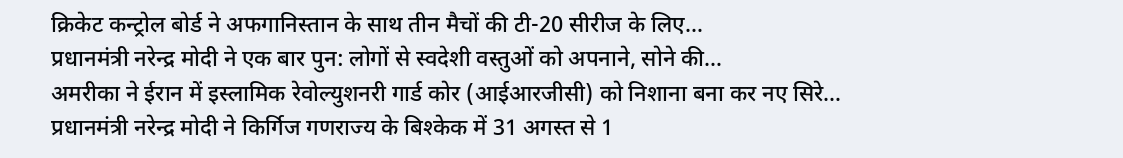क्रिकेट कन्ट्रोल बोर्ड ने अफगानिस्तान के साथ तीन मैचों की टी-20 सीरीज के लिए…
प्रधानमंत्री नरेन्द्र मोदी ने एक बार पुन: लोगों से स्वदेशी वस्तुओं को अपनाने, सोने की…
अमरीका ने ईरान में इस्लामिक रेवोल्युशनरी गार्ड कोर (आईआरजीसी) को निशाना बना कर नए सिरे…
प्रधानमंत्री नरेन्द्र मोदी ने किर्गिज गणराज्य के बिश्केक में 31 अगस्त से 1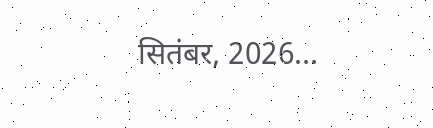सितंबर, 2026…